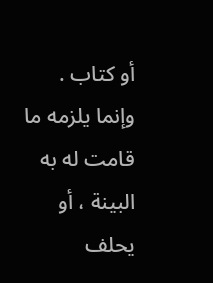أو كتاب . وإنما يلزمه ما قامت له به البينة ، أو يحلف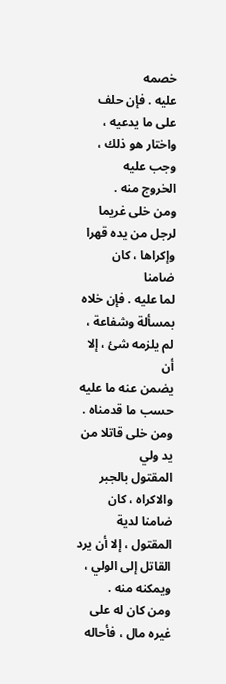خصمه
عليه . فإن حلف على ما يدعيه ، واختار هو ذلك ، وجب عليه
الخروج منه .
ومن خلى غريما لرجل من يده قهرا وإكراها ، كان ضامنا
لما عليه . فإن خلاه بمسألة وشفاعة ، لم يلزمه شئ ، إلا أن
يضمن عنه ما عليه حسب ما قدمناه . ومن خلى قاتلا من يد ولي
المقتول بالجبر والاكراه ، كان ضامنا لدية المقتول ، إلا أن يرد
القاتل إلى الولي ، ويمكنه منه .
ومن كان له على غيره مال ، فأحاله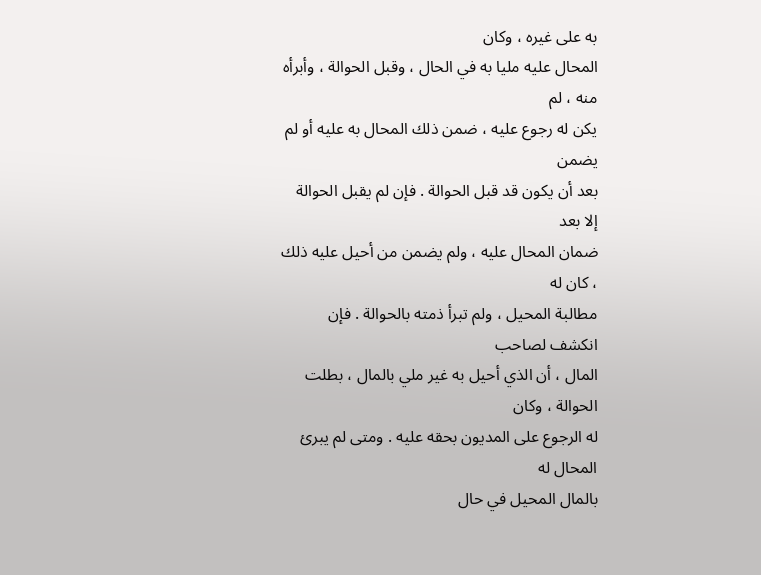به على غيره ، وكان
المحال عليه مليا به في الحال ، وقبل الحوالة ، وأبرأه منه ، لم
يكن له رجوع عليه ، ضمن ذلك المحال به عليه أو لم يضمن
بعد أن يكون قد قبل الحوالة . فإن لم يقبل الحوالة إلا بعد
ضمان المحال عليه ، ولم يضمن من أحيل عليه ذلك ، كان له
مطالبة المحيل ، ولم تبرأ ذمته بالحوالة . فإن انكشف لصاحب
المال ، أن الذي أحيل به غير ملي بالمال ، بطلت الحوالة ، وكان
له الرجوع على المديون بحقه عليه . ومتى لم يبرئ المحال له
بالمال المحيل في حال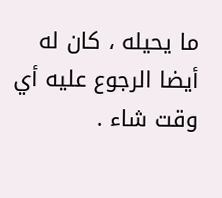ما يحيله ، كان له أيضا الرجوع عليه أي
وقت شاء .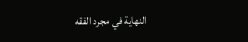النهاية في مجرد الفقه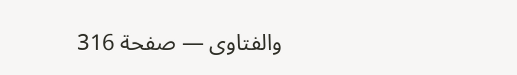والفتاوى — صفحة 316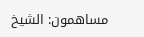مساهمون: الشيخ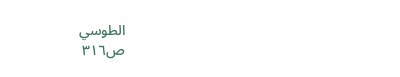الطوسي
ص٣١٦